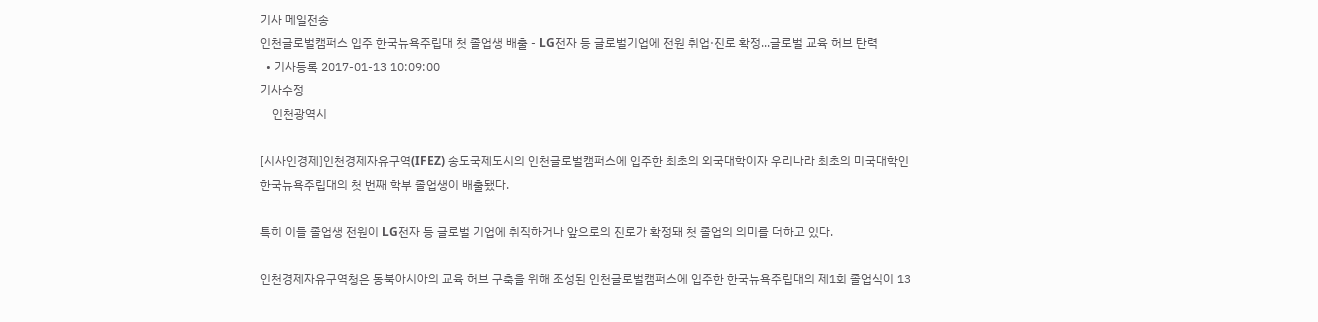기사 메일전송
인천글로벌캠퍼스 입주 한국뉴욕주립대 첫 졸업생 배출 - LG전자 등 글로벌기업에 전원 취업·진로 확정...글로벌 교육 허브 탄력
  • 기사등록 2017-01-13 10:09:00
기사수정
    인천광역시

[시사인경제]인천경제자유구역(IFEZ) 송도국제도시의 인천글로벌캠퍼스에 입주한 최초의 외국대학이자 우리나라 최초의 미국대학인 한국뉴욕주립대의 첫 번째 학부 졸업생이 배출됐다.

특히 이들 졸업생 전원이 LG전자 등 글로벌 기업에 취직하거나 앞으로의 진로가 확정돼 첫 졸업의 의미를 더하고 있다.

인천경제자유구역청은 동북아시아의 교육 허브 구축을 위해 조성된 인천글로벌캠퍼스에 입주한 한국뉴욕주립대의 제1회 졸업식이 13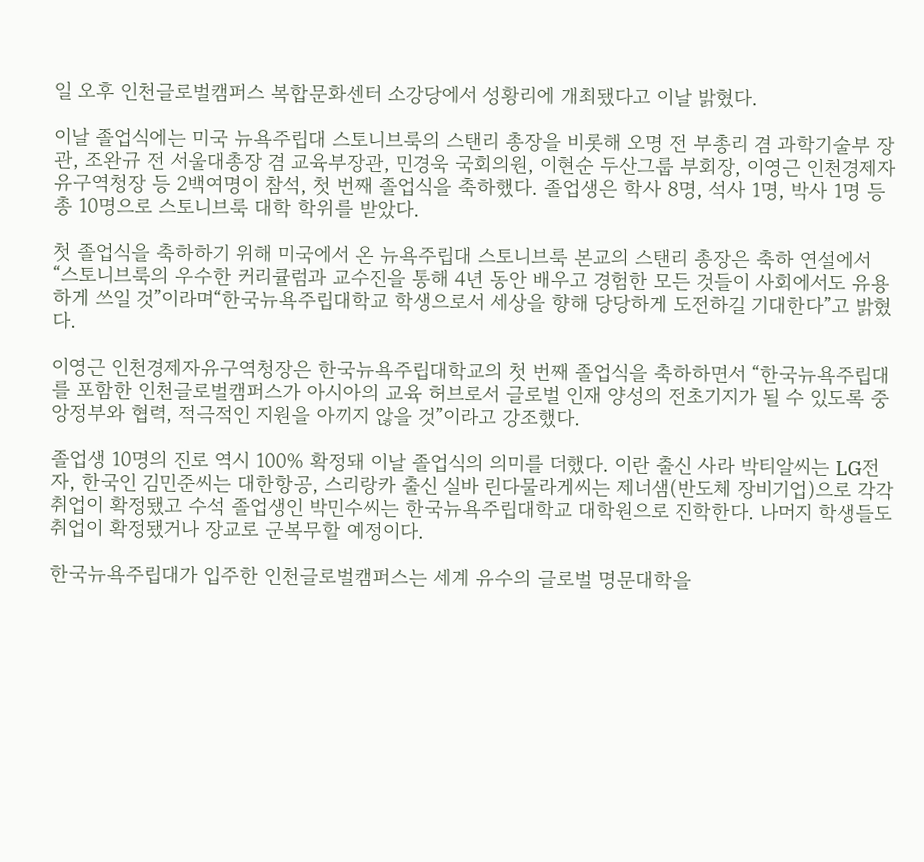일 오후 인천글로벌캠퍼스 복합문화센터 소강당에서 성황리에 개최됐다고 이날 밝혔다.

이날 졸업식에는 미국 뉴욕주립대 스토니브룩의 스탠리 총장을 비롯해 오명 전 부총리 겸 과학기술부 장관, 조완규 전 서울대총장 겸 교육부장관, 민경욱 국회의원, 이현순 두산그룹 부회장, 이영근 인천경제자유구역청장 등 2백여명이 참석, 첫 번째 졸업식을 축하했다. 졸업생은 학사 8명, 석사 1명, 박사 1명 등 총 10명으로 스토니브룩 대학 학위를 받았다.

첫 졸업식을 축하하기 위해 미국에서 온 뉴욕주립대 스토니브룩 본교의 스탠리 총장은 축하 연설에서 “스토니브룩의 우수한 커리큘럼과 교수진을 통해 4년 동안 배우고 경험한 모든 것들이 사회에서도 유용하게 쓰일 것”이라며“한국뉴욕주립대학교 학생으로서 세상을 향해 당당하게 도전하길 기대한다”고 밝혔다.

이영근 인천경제자유구역청장은 한국뉴욕주립대학교의 첫 번째 졸업식을 축하하면서 “한국뉴욕주립대를 포함한 인천글로벌캠퍼스가 아시아의 교육 허브로서 글로벌 인재 양성의 전초기지가 될 수 있도록 중앙정부와 협력, 적극적인 지원을 아끼지 않을 것”이라고 강조했다.

졸업생 10명의 진로 역시 100% 확정돼 이날 졸업식의 의미를 더했다. 이란 출신 사라 박티알씨는 LG전자, 한국인 김민준씨는 대한항공, 스리랑카 출신 실바 린다물라게씨는 제너샘(반도체 장비기업)으로 각각 취업이 확정됐고 수석 졸업생인 박민수씨는 한국뉴욕주립대학교 대학원으로 진학한다. 나머지 학생들도 취업이 확정됐거나 장교로 군복무할 예정이다.

한국뉴욕주립대가 입주한 인천글로벌캠퍼스는 세계 유수의 글로벌 명문대학을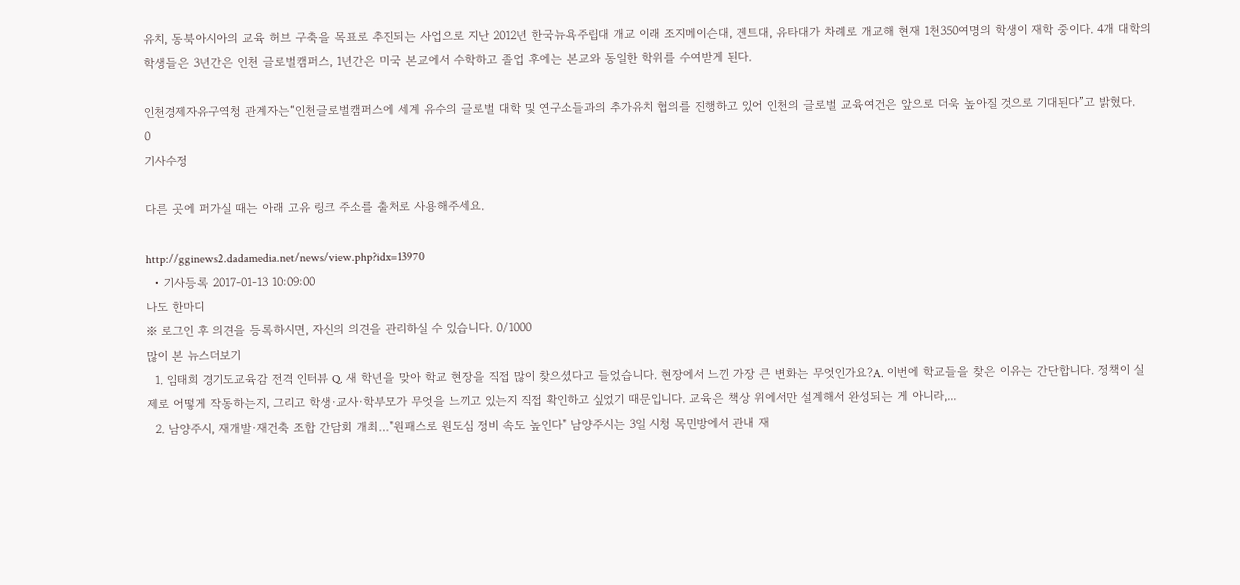유치, 동북아시아의 교육 허브 구축을 목표로 추진되는 사업으로 지난 2012년 한국뉴욕주립대 개교 이래 조지메이슨대, 겐트대, 유타대가 차례로 개교해 현재 1천350여명의 학생이 재학 중이다. 4개 대학의 학생들은 3년간은 인천 글로벌캠퍼스, 1년간은 미국 본교에서 수학하고 졸업 후에는 본교와 동일한 학위를 수여받게 된다.

인천경제자유구역청 관계자는“인천글로벌캠퍼스에 세계 유수의 글로벌 대학 및 연구소들과의 추가유치 협의를 진행하고 있어 인천의 글로벌 교육여건은 앞으로 더욱 높아질 것으로 기대된다”고 밝혔다.
0
기사수정

다른 곳에 퍼가실 때는 아래 고유 링크 주소를 출처로 사용해주세요.

http://gginews2.dadamedia.net/news/view.php?idx=13970
  • 기사등록 2017-01-13 10:09:00
나도 한마디
※ 로그인 후 의견을 등록하시면, 자신의 의견을 관리하실 수 있습니다. 0/1000
많이 본 뉴스더보기
  1. 임태희 경기도교육감 전격 인터뷰 Q. 새 학년을 맞아 학교 현장을 직접 많이 찾으셨다고 들었습니다. 현장에서 느낀 가장 큰 변화는 무엇인가요?A. 이번에 학교들을 찾은 이유는 간단합니다. 정책이 실제로 어떻게 작동하는지, 그리고 학생·교사·학부모가 무엇을 느끼고 있는지 직접 확인하고 싶었기 때문입니다. 교육은 책상 위에서만 설계해서 완성되는 게 아니라,...
  2. 남양주시, 재개발·재건축 조합 간담회 개최…"원패스로 원도심 정비 속도 높인다" 남양주시는 3일 시청 목민방에서 관내 재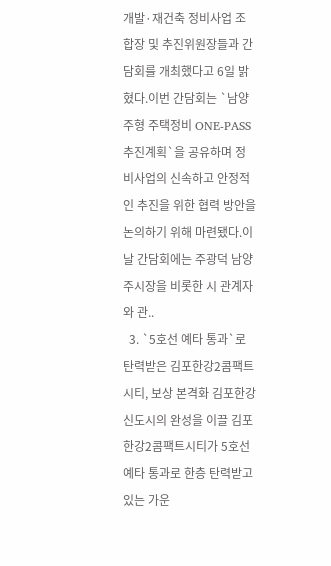개발·재건축 정비사업 조합장 및 추진위원장들과 간담회를 개최했다고 6일 밝혔다.이번 간담회는 `남양주형 주택정비 ONE-PASS 추진계획`을 공유하며 정비사업의 신속하고 안정적인 추진을 위한 협력 방안을 논의하기 위해 마련됐다.이날 간담회에는 주광덕 남양주시장을 비롯한 시 관계자와 관..
  3. `5호선 예타 통과`로 탄력받은 김포한강2콤팩트시티, 보상 본격화 김포한강신도시의 완성을 이끌 김포한강2콤팩트시티가 5호선 예타 통과로 한층 탄력받고 있는 가운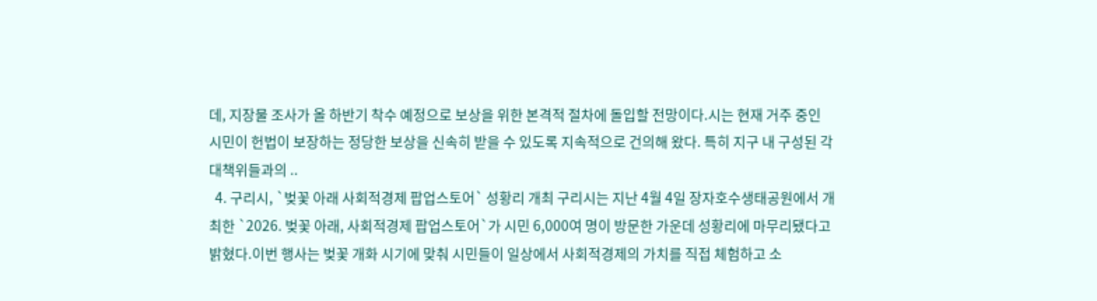데, 지장물 조사가 올 하반기 착수 예정으로 보상을 위한 본격적 절차에 돌입할 전망이다.시는 현재 거주 중인 시민이 헌법이 보장하는 정당한 보상을 신속히 받을 수 있도록 지속적으로 건의해 왔다. 특히 지구 내 구성된 각 대책위들과의 ..
  4. 구리시, `벚꽃 아래 사회적경제 팝업스토어` 성황리 개최 구리시는 지난 4월 4일 장자호수생태공원에서 개최한 `2026. 벚꽃 아래, 사회적경제 팝업스토어`가 시민 6,000여 명이 방문한 가운데 성황리에 마무리됐다고 밝혔다.이번 행사는 벚꽃 개화 시기에 맞춰 시민들이 일상에서 사회적경제의 가치를 직접 체험하고 소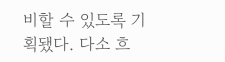비할 수 있도록 기획됐다. 다소 흐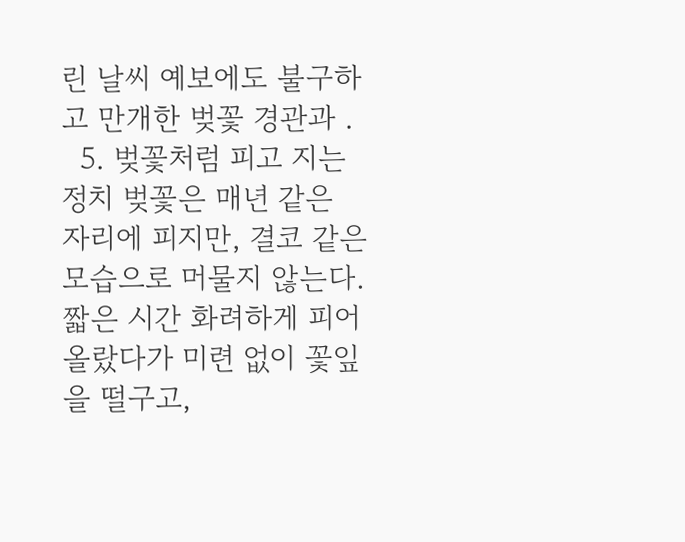린 날씨 예보에도 불구하고 만개한 벚꽃 경관과 .
  5. 벚꽃처럼 피고 지는 정치 벚꽃은 매년 같은 자리에 피지만, 결코 같은 모습으로 머물지 않는다. 짧은 시간 화려하게 피어올랐다가 미련 없이 꽃잎을 떨구고,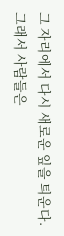그 자리에서 다시 새로운 잎을 틔운다. 그래서 사람들은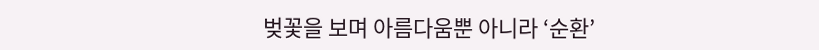벚꽃을 보며 아름다움뿐 아니라 ‘순환’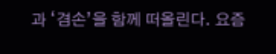과 ‘겸손’을 함께 떠올린다. 요즘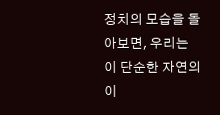정치의 모습을 돌아보면, 우리는 이 단순한 자연의 이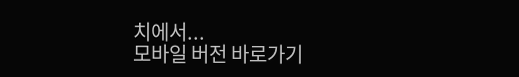치에서...
모바일 버전 바로가기